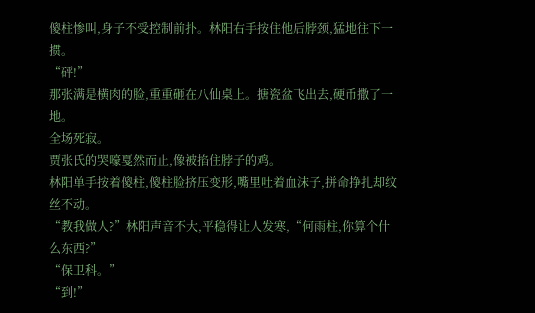傻柱惨叫,身子不受控制前扑。林阳右手按住他后脖颈,猛地往下一掼。
“砰!”
那张满是横肉的脸,重重砸在八仙桌上。搪瓷盆飞出去,硬币撒了一地。
全场死寂。
贾张氏的哭嚎戛然而止,像被掐住脖子的鸡。
林阳单手按着傻柱,傻柱脸挤压变形,嘴里吐着血沫子,拼命挣扎却纹丝不动。
“教我做人?”林阳声音不大,平稳得让人发寒,“何雨柱,你算个什么东西?”
“保卫科。”
“到!”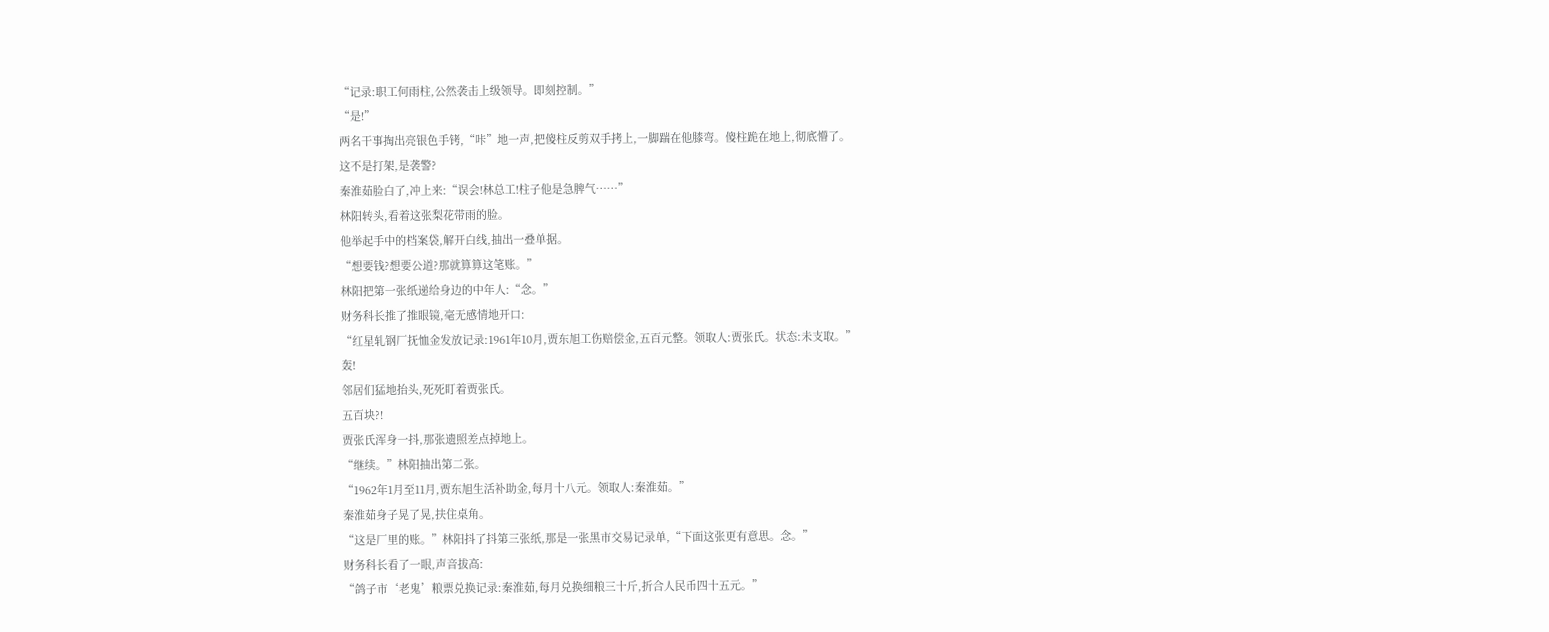“记录:职工何雨柱,公然袭击上级领导。即刻控制。”
“是!”
两名干事掏出亮银色手铐,“咔”地一声,把傻柱反剪双手拷上,一脚踹在他膝弯。傻柱跪在地上,彻底懵了。
这不是打架,是袭警?
秦淮茹脸白了,冲上来:“误会!林总工!柱子他是急脾气……”
林阳转头,看着这张梨花带雨的脸。
他举起手中的档案袋,解开白线,抽出一叠单据。
“想要钱?想要公道?那就算算这笔账。”
林阳把第一张纸递给身边的中年人:“念。”
财务科长推了推眼镜,毫无感情地开口:
“红星轧钢厂抚恤金发放记录:1961年10月,贾东旭工伤赔偿金,五百元整。领取人:贾张氏。状态:未支取。”
轰!
邻居们猛地抬头,死死盯着贾张氏。
五百块?!
贾张氏浑身一抖,那张遗照差点掉地上。
“继续。”林阳抽出第二张。
“1962年1月至11月,贾东旭生活补助金,每月十八元。领取人:秦淮茹。”
秦淮茹身子晃了晃,扶住桌角。
“这是厂里的账。”林阳抖了抖第三张纸,那是一张黑市交易记录单,“下面这张更有意思。念。”
财务科长看了一眼,声音拔高:
“鸽子市‘老鬼’粮票兑换记录:秦淮茹,每月兑换细粮三十斤,折合人民币四十五元。”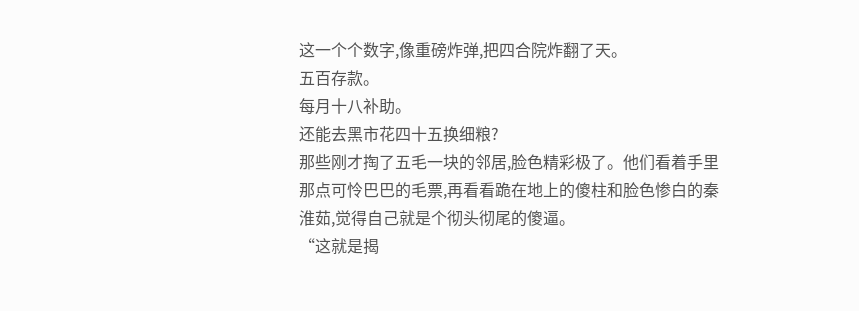这一个个数字,像重磅炸弹,把四合院炸翻了天。
五百存款。
每月十八补助。
还能去黑市花四十五换细粮?
那些刚才掏了五毛一块的邻居,脸色精彩极了。他们看着手里那点可怜巴巴的毛票,再看看跪在地上的傻柱和脸色惨白的秦淮茹,觉得自己就是个彻头彻尾的傻逼。
“这就是揭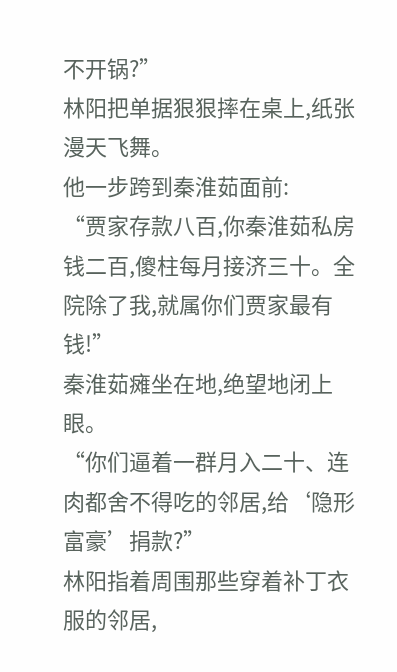不开锅?”
林阳把单据狠狠摔在桌上,纸张漫天飞舞。
他一步跨到秦淮茹面前:
“贾家存款八百,你秦淮茹私房钱二百,傻柱每月接济三十。全院除了我,就属你们贾家最有钱!”
秦淮茹瘫坐在地,绝望地闭上眼。
“你们逼着一群月入二十、连肉都舍不得吃的邻居,给‘隐形富豪’捐款?”
林阳指着周围那些穿着补丁衣服的邻居,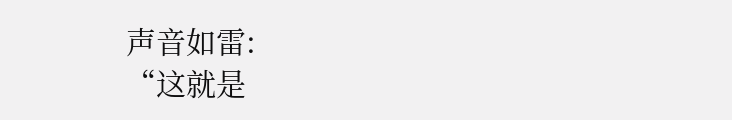声音如雷:
“这就是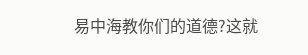易中海教你们的道德?这就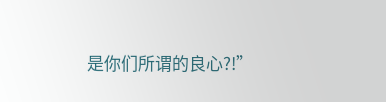是你们所谓的良心?!”